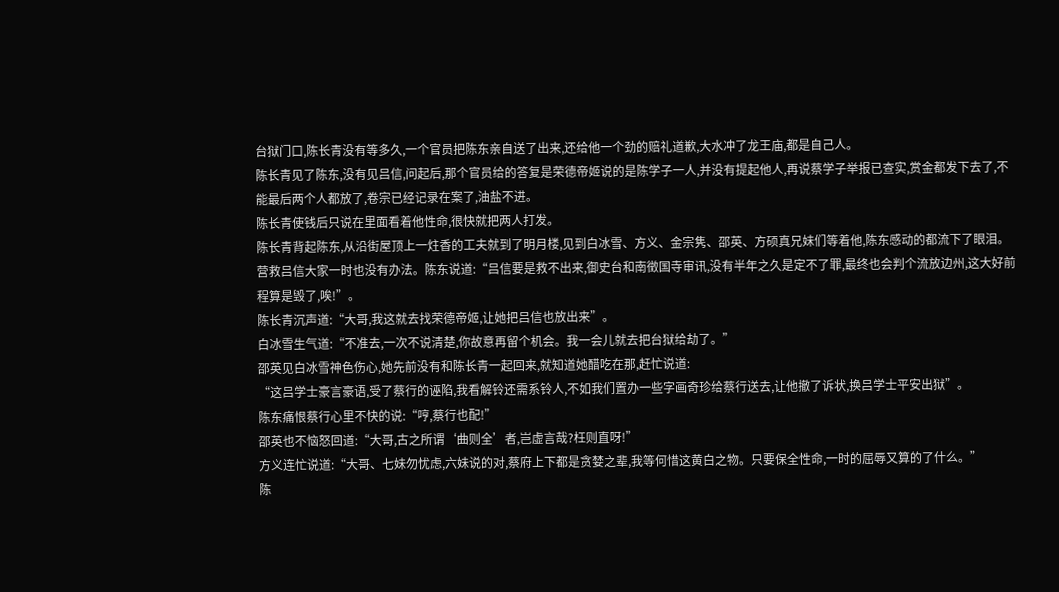台狱门口,陈长青没有等多久,一个官员把陈东亲自送了出来,还给他一个劲的赔礼道歉,大水冲了龙王庙,都是自己人。
陈长青见了陈东,没有见吕信,问起后,那个官员给的答复是荣德帝姬说的是陈学子一人,并没有提起他人,再说蔡学子举报已查实,赏金都发下去了,不能最后两个人都放了,卷宗已经记录在案了,油盐不进。
陈长青使钱后只说在里面看着他性命,很快就把两人打发。
陈长青背起陈东,从沿街屋顶上一炷香的工夫就到了明月楼,见到白冰雪、方义、金宗隽、邵英、方硕真兄妹们等着他,陈东感动的都流下了眼泪。
营救吕信大家一时也没有办法。陈东说道:“吕信要是救不出来,御史台和南徵国寺审讯,没有半年之久是定不了罪,最终也会判个流放边州,这大好前程算是毁了,唉!”。
陈长青沉声道:“大哥,我这就去找荣德帝姬,让她把吕信也放出来”。
白冰雪生气道:“不准去,一次不说清楚,你故意再留个机会。我一会儿就去把台狱给劫了。”
邵英见白冰雪神色伤心,她先前没有和陈长青一起回来,就知道她醋吃在那,赶忙说道:
“这吕学士豪言豪语,受了蔡行的诬陷,我看解铃还需系铃人,不如我们置办一些字画奇珍给蔡行送去,让他撤了诉状,换吕学士平安出狱”。
陈东痛恨蔡行心里不快的说:“哼,蔡行也配!”
邵英也不恼怒回道:“大哥,古之所谓‘曲则全’者,岂虚言哉?枉则直呀!”
方义连忙说道:“大哥、七妹勿忧虑,六妹说的对,蔡府上下都是贪婪之辈,我等何惜这黄白之物。只要保全性命,一时的屈辱又算的了什么。”
陈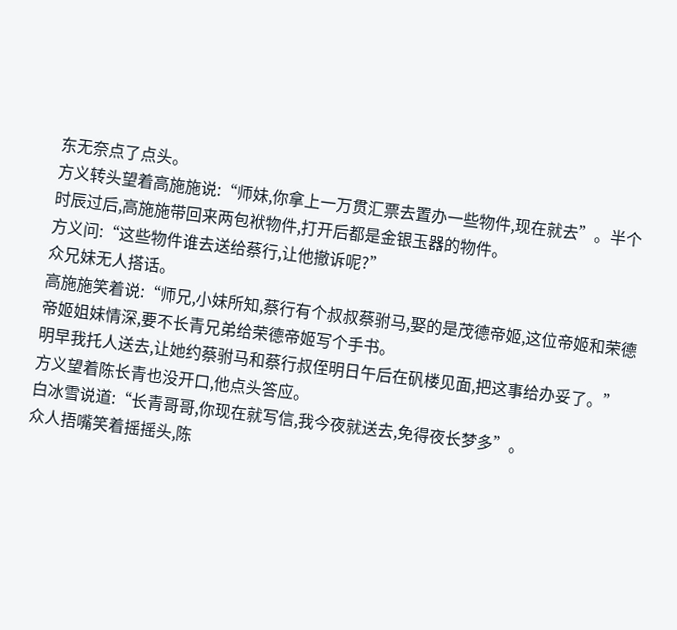东无奈点了点头。
方义转头望着高施施说:“师妹,你拿上一万贯汇票去置办一些物件,现在就去”。半个时辰过后,高施施带回来两包袱物件,打开后都是金银玉器的物件。
方义问:“这些物件谁去送给蔡行,让他撤诉呢?”
众兄妹无人搭话。
高施施笑着说:“师兄,小妹所知,蔡行有个叔叔蔡驸马,娶的是茂德帝姬,这位帝姬和荣德帝姬姐妹情深,要不长青兄弟给荣德帝姬写个手书。
明早我托人送去,让她约蔡驸马和蔡行叔侄明日午后在矾楼见面,把这事给办妥了。”
方义望着陈长青也没开口,他点头答应。
白冰雪说道:“长青哥哥,你现在就写信,我今夜就送去,免得夜长梦多”。
众人捂嘴笑着摇摇头,陈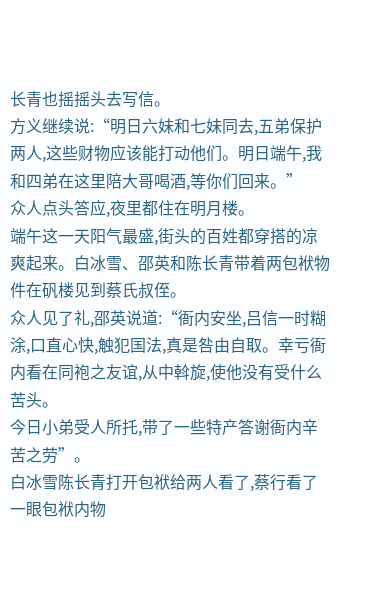长青也摇摇头去写信。
方义继续说:“明日六妹和七妹同去,五弟保护两人,这些财物应该能打动他们。明日端午,我和四弟在这里陪大哥喝酒,等你们回来。”
众人点头答应,夜里都住在明月楼。
端午这一天阳气最盛,街头的百姓都穿搭的凉爽起来。白冰雪、邵英和陈长青带着两包袱物件在矾楼见到蔡氏叔侄。
众人见了礼,邵英说道:“衙内安坐,吕信一时糊涂,口直心快,触犯国法,真是咎由自取。幸亏衙内看在同袍之友谊,从中斡旋,使他没有受什么苦头。
今日小弟受人所托,带了一些特产答谢衙内辛苦之劳”。
白冰雪陈长青打开包袱给两人看了,蔡行看了一眼包袱内物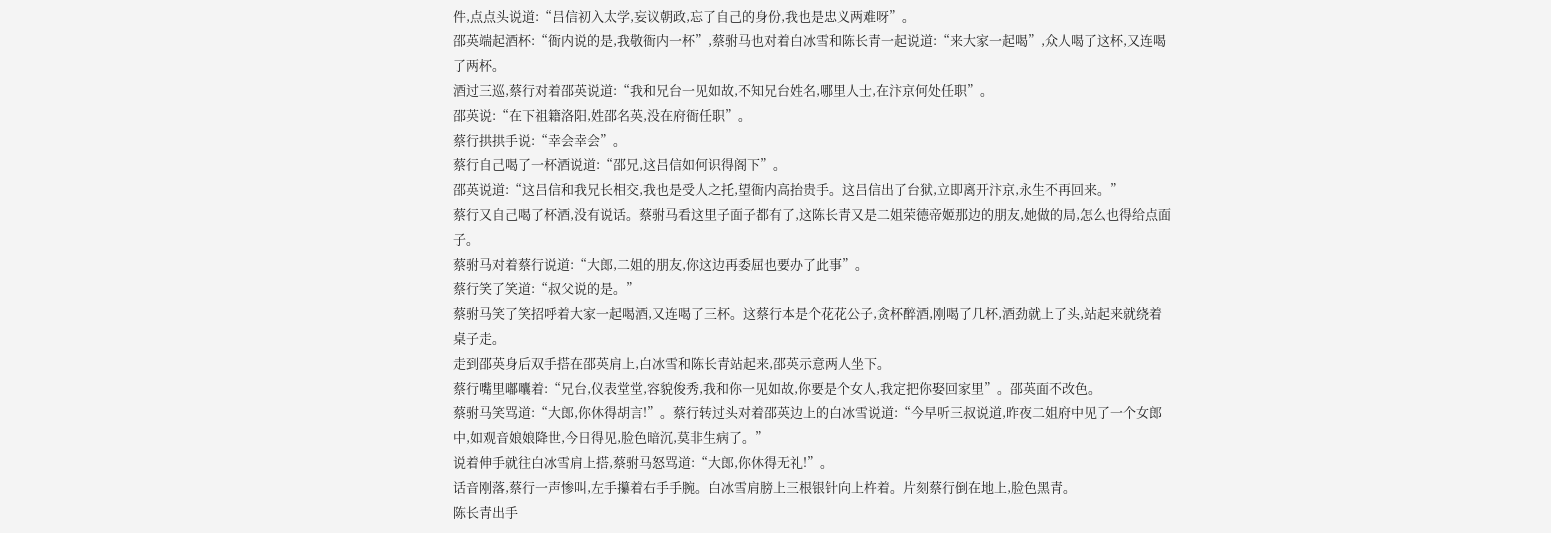件,点点头说道:“吕信初入太学,妄议朝政,忘了自己的身份,我也是忠义两难呀”。
邵英端起酒杯:“衙内说的是,我敬衙内一杯”,蔡驸马也对着白冰雪和陈长青一起说道:“来大家一起喝”,众人喝了这杯,又连喝了两杯。
酒过三巡,蔡行对着邵英说道:“我和兄台一见如故,不知兄台姓名,哪里人士,在汴京何处任职”。
邵英说:“在下祖籍洛阳,姓邵名英,没在府衙任职”。
蔡行拱拱手说:“幸会幸会”。
蔡行自己喝了一杯酒说道:“邵兄,这吕信如何识得阁下”。
邵英说道:“这吕信和我兄长相交,我也是受人之托,望衙内高抬贵手。这吕信出了台狱,立即离开汴京,永生不再回来。”
蔡行又自己喝了杯酒,没有说话。蔡驸马看这里子面子都有了,这陈长青又是二姐荣德帝姬那边的朋友,她做的局,怎么也得给点面子。
蔡驸马对着蔡行说道:“大郎,二姐的朋友,你这边再委屈也要办了此事”。
蔡行笑了笑道:“叔父说的是。”
蔡驸马笑了笑招呼着大家一起喝酒,又连喝了三杯。这蔡行本是个花花公子,贪杯醉酒,刚喝了几杯,酒劲就上了头,站起来就绕着桌子走。
走到邵英身后双手搭在邵英肩上,白冰雪和陈长青站起来,邵英示意两人坐下。
蔡行嘴里嘟囔着:“兄台,仪表堂堂,容貌俊秀,我和你一见如故,你要是个女人,我定把你娶回家里”。邵英面不改色。
蔡驸马笑骂道:“大郎,你休得胡言!”。蔡行转过头对着邵英边上的白冰雪说道:“今早听三叔说道,昨夜二姐府中见了一个女郎中,如观音娘娘降世,今日得见,脸色暗沉,莫非生病了。”
说着伸手就往白冰雪肩上搭,蔡驸马怒骂道:“大郎,你休得无礼!”。
话音刚落,蔡行一声惨叫,左手攥着右手手腕。白冰雪肩膀上三根银针向上杵着。片刻蔡行倒在地上,脸色黑青。
陈长青出手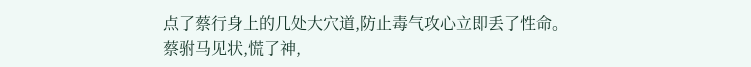点了蔡行身上的几处大穴道,防止毒气攻心立即丢了性命。
蔡驸马见状,慌了神,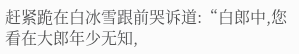赶紧跪在白冰雪跟前哭诉道:“白郎中,您看在大郎年少无知,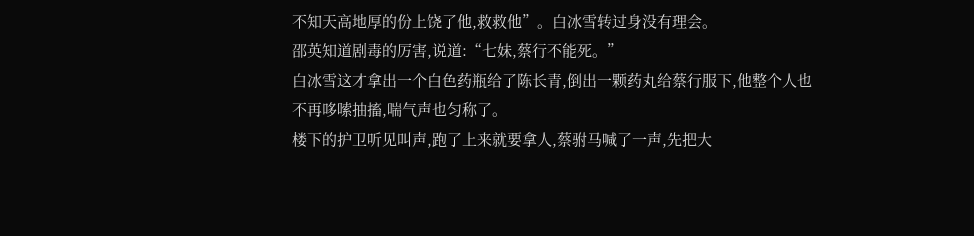不知天高地厚的份上饶了他,救救他”。白冰雪转过身没有理会。
邵英知道剧毒的厉害,说道:“七妹,蔡行不能死。”
白冰雪这才拿出一个白色药瓶给了陈长青,倒出一颗药丸给蔡行服下,他整个人也不再哆嗦抽搐,喘气声也匀称了。
楼下的护卫听见叫声,跑了上来就要拿人,蔡驸马喊了一声,先把大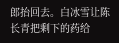郎抬回去。白冰雪让陈长青把剩下的药给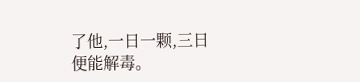了他,一日一颗,三日便能解毒。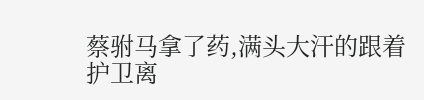蔡驸马拿了药,满头大汗的跟着护卫离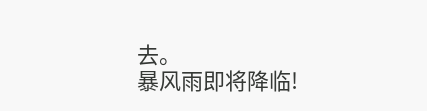去。
暴风雨即将降临!